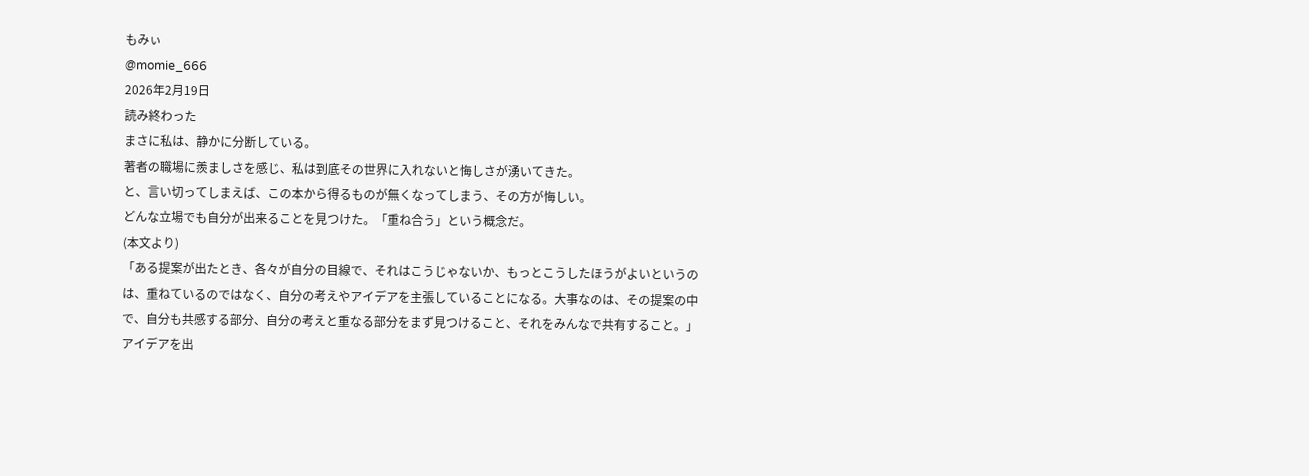もみぃ
@momie_666
2026年2月19日
読み終わった
まさに私は、静かに分断している。
著者の職場に羨ましさを感じ、私は到底その世界に入れないと悔しさが湧いてきた。
と、言い切ってしまえば、この本から得るものが無くなってしまう、その方が悔しい。
どんな立場でも自分が出来ることを見つけた。「重ね合う」という概念だ。
(本文より)
「ある提案が出たとき、各々が自分の目線で、それはこうじゃないか、もっとこうしたほうがよいというのは、重ねているのではなく、自分の考えやアイデアを主張していることになる。大事なのは、その提案の中で、自分も共感する部分、自分の考えと重なる部分をまず見つけること、それをみんなで共有すること。」
アイデアを出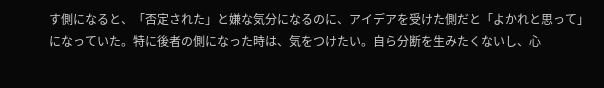す側になると、「否定された」と嫌な気分になるのに、アイデアを受けた側だと「よかれと思って」になっていた。特に後者の側になった時は、気をつけたい。自ら分断を生みたくないし、心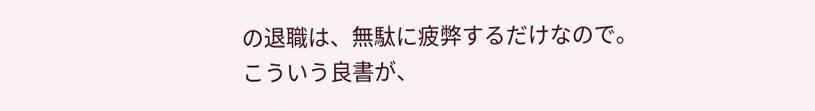の退職は、無駄に疲弊するだけなので。
こういう良書が、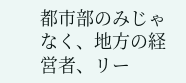都市部のみじゃなく、地方の経営者、リー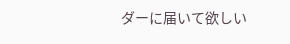ダーに届いて欲しい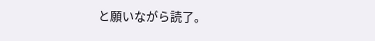と願いながら読了。